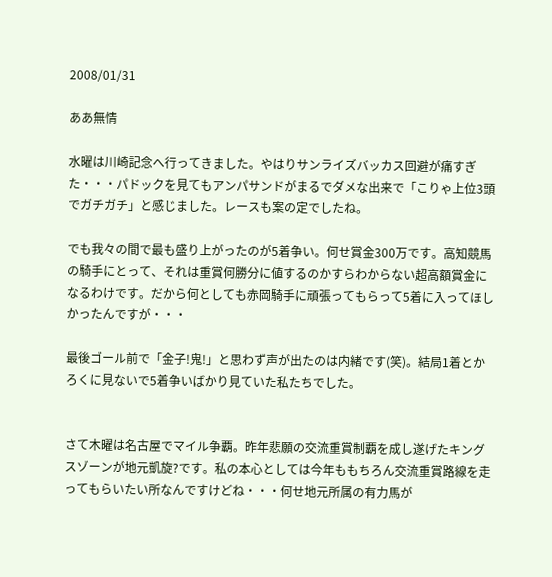2008/01/31

ああ無情

水曜は川崎記念へ行ってきました。やはりサンライズバッカス回避が痛すぎた・・・パドックを見てもアンパサンドがまるでダメな出来で「こりゃ上位3頭でガチガチ」と感じました。レースも案の定でしたね。

でも我々の間で最も盛り上がったのが5着争い。何せ賞金300万です。高知競馬の騎手にとって、それは重賞何勝分に値するのかすらわからない超高額賞金になるわけです。だから何としても赤岡騎手に頑張ってもらって5着に入ってほしかったんですが・・・

最後ゴール前で「金子!鬼!」と思わず声が出たのは内緒です(笑)。結局1着とかろくに見ないで5着争いばかり見ていた私たちでした。


さて木曜は名古屋でマイル争覇。昨年悲願の交流重賞制覇を成し遂げたキングスゾーンが地元凱旋?です。私の本心としては今年ももちろん交流重賞路線を走ってもらいたい所なんですけどね・・・何せ地元所属の有力馬が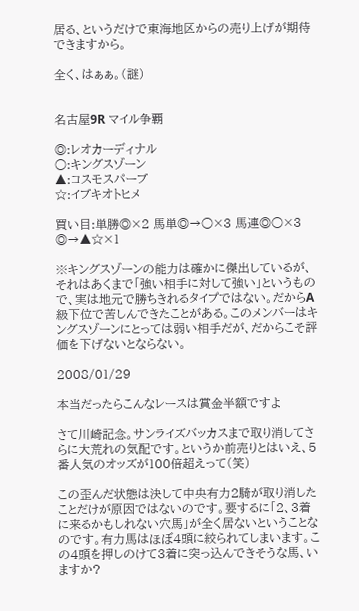居る、というだけで東海地区からの売り上げが期待できますから。

全く、はぁぁ。(謎)


名古屋9R マイル争覇

◎:レオカーディナル
○:キングスゾーン
▲:コスモスパーブ
☆:イブキオトヒメ

買い目:単勝◎×2 馬単◎→○×3 馬連◎○×3 ◎→▲☆×1

※キングスゾーンの能力は確かに傑出しているが、それはあくまで「強い相手に対して強い」というもので、実は地元で勝ちきれるタイプではない。だからA級下位で苦しんできたことがある。このメンバーはキングスゾーンにとっては弱い相手だが、だからこそ評価を下げないとならない。

2008/01/29

本当だったらこんなレースは賞金半額ですよ

さて川崎記念。サンライズバッカスまで取り消してさらに大荒れの気配です。というか前売りとはいえ、5番人気のオッズが100倍超えって(笑)

この歪んだ状態は決して中央有力2騎が取り消したことだけが原因ではないのです。要するに「2、3着に来るかもしれない穴馬」が全く居ないということなのです。有力馬はほぼ4頭に絞られてしまいます。この4頭を押しのけて3着に突っ込んできそうな馬、いますか?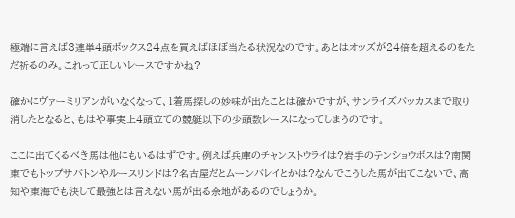極端に言えば3連単4頭ボックス24点を買えばほぼ当たる状況なのです。あとはオッズが24倍を超えるのをただ祈るのみ。これって正しいレースですかね?

確かにヴァーミリアンがいなくなって、1着馬探しの妙味が出たことは確かですが、サンライズバッカスまで取り消したとなると、もはや事実上4頭立ての競艇以下の少頭数レースになってしまうのです。

ここに出てくるべき馬は他にもいるはずです。例えば兵庫のチャンストウライは?岩手のテンショウボスは?南関東でもトップサバトンやルースリンドは?名古屋だとムーンバレイとかは?なんでこうした馬が出てこないで、高知や東海でも決して最強とは言えない馬が出る余地があるのでしょうか。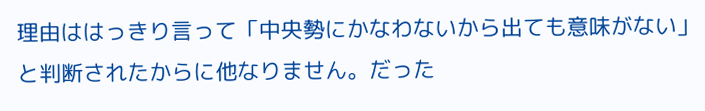理由ははっきり言って「中央勢にかなわないから出ても意味がない」と判断されたからに他なりません。だった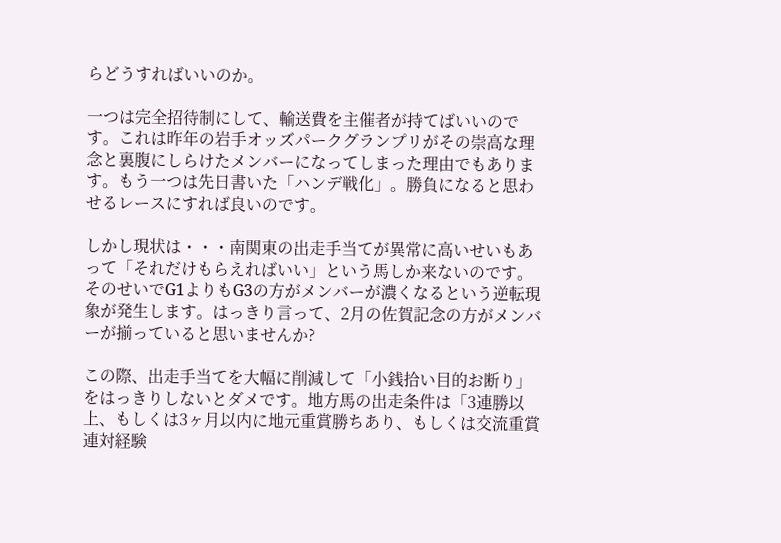らどうすればいいのか。

一つは完全招待制にして、輸送費を主催者が持てばいいのです。これは昨年の岩手オッズパークグランプリがその崇高な理念と裏腹にしらけたメンバーになってしまった理由でもあります。もう一つは先日書いた「ハンデ戦化」。勝負になると思わせるレースにすれば良いのです。

しかし現状は・・・南関東の出走手当てが異常に高いせいもあって「それだけもらえればいい」という馬しか来ないのです。そのせいでG1よりもG3の方がメンバーが濃くなるという逆転現象が発生します。はっきり言って、2月の佐賀記念の方がメンバーが揃っていると思いませんか?

この際、出走手当てを大幅に削減して「小銭拾い目的お断り」をはっきりしないとダメです。地方馬の出走条件は「3連勝以上、もしくは3ヶ月以内に地元重賞勝ちあり、もしくは交流重賞連対経験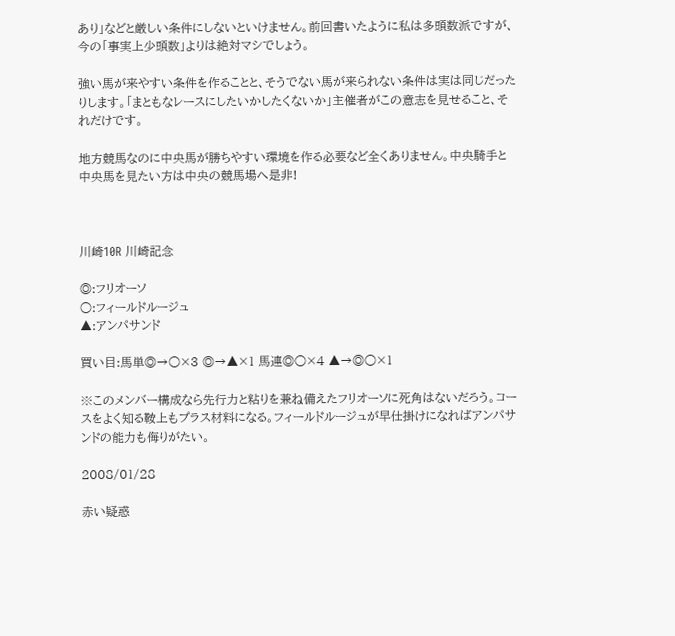あり」などと厳しい条件にしないといけません。前回書いたように私は多頭数派ですが、今の「事実上少頭数」よりは絶対マシでしょう。

強い馬が来やすい条件を作ることと、そうでない馬が来られない条件は実は同じだったりします。「まともなレースにしたいかしたくないか」主催者がこの意志を見せること、それだけです。

地方競馬なのに中央馬が勝ちやすい環境を作る必要など全くありません。中央騎手と中央馬を見たい方は中央の競馬場へ是非!



川崎10R 川崎記念

◎:フリオーソ
○:フィールドルージュ
▲:アンパサンド

買い目:馬単◎→○×3 ◎→▲×1 馬連◎○×4 ▲→◎○×1

※このメンバー構成なら先行力と粘りを兼ね備えたフリオーソに死角はないだろう。コースをよく知る鞍上もプラス材料になる。フィールドルージュが早仕掛けになればアンパサンドの能力も侮りがたい。

2008/01/28

赤い疑惑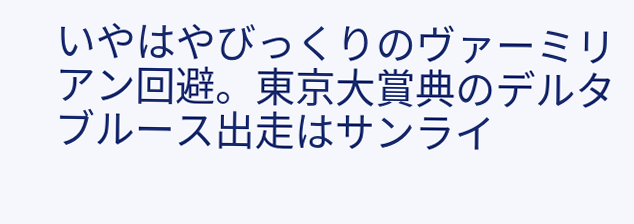いやはやびっくりのヴァーミリアン回避。東京大賞典のデルタブルース出走はサンライ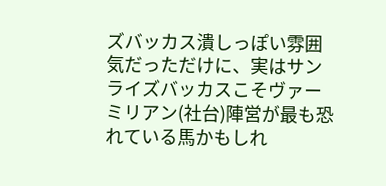ズバッカス潰しっぽい雰囲気だっただけに、実はサンライズバッカスこそヴァーミリアン(社台)陣営が最も恐れている馬かもしれ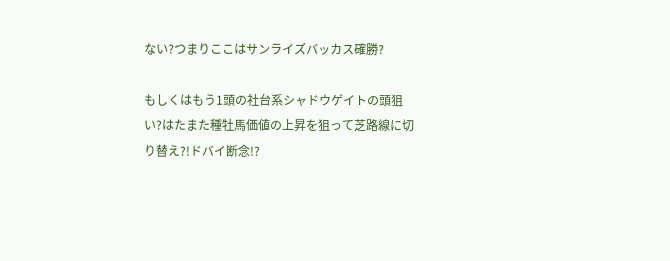ない?つまりここはサンライズバッカス確勝?

もしくはもう1頭の社台系シャドウゲイトの頭狙い?はたまた種牡馬価値の上昇を狙って芝路線に切り替え?!ドバイ断念!?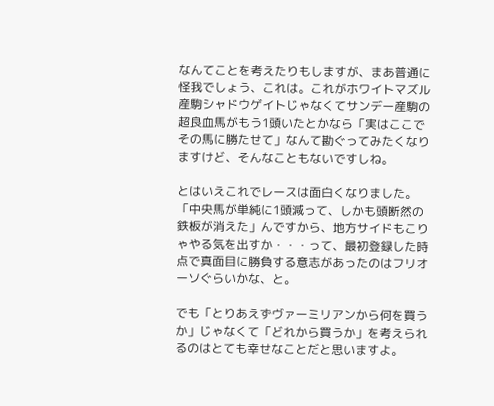なんてことを考えたりもしますが、まあ普通に怪我でしょう、これは。これがホワイトマズル産駒シャドウゲイトじゃなくてサンデー産駒の超良血馬がもう1頭いたとかなら「実はここでその馬に勝たせて」なんて勘ぐってみたくなりますけど、そんなこともないですしね。

とはいえこれでレースは面白くなりました。「中央馬が単純に1頭減って、しかも頭断然の鉄板が消えた」んですから、地方サイドもこりゃやる気を出すか・・・って、最初登録した時点で真面目に勝負する意志があったのはフリオーソぐらいかな、と。

でも「とりあえずヴァーミリアンから何を買うか」じゃなくて「どれから買うか」を考えられるのはとても幸せなことだと思いますよ。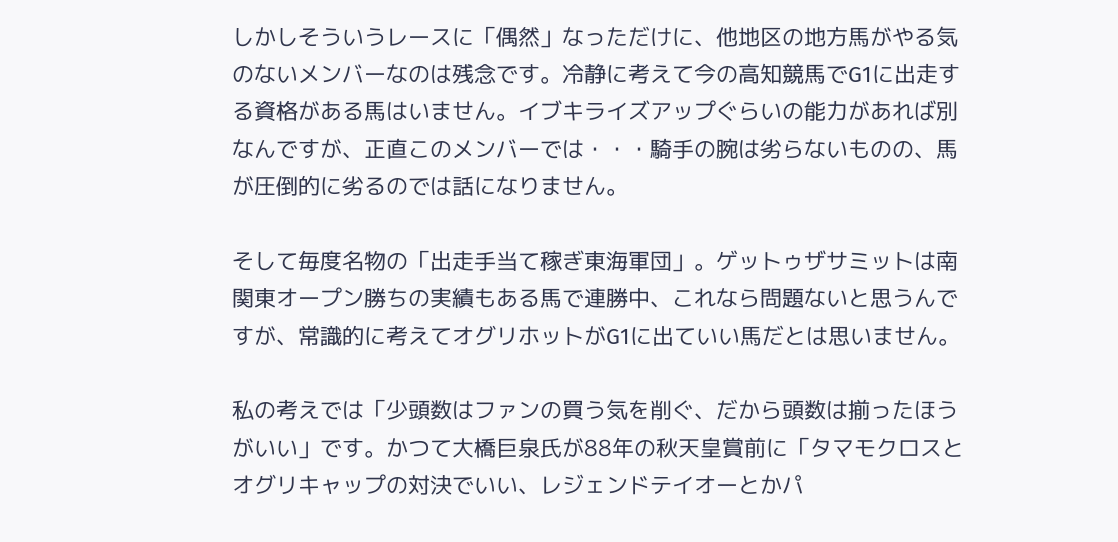しかしそういうレースに「偶然」なっただけに、他地区の地方馬がやる気のないメンバーなのは残念です。冷静に考えて今の高知競馬でG1に出走する資格がある馬はいません。イブキライズアップぐらいの能力があれば別なんですが、正直このメンバーでは・・・騎手の腕は劣らないものの、馬が圧倒的に劣るのでは話になりません。

そして毎度名物の「出走手当て稼ぎ東海軍団」。ゲットゥザサミットは南関東オープン勝ちの実績もある馬で連勝中、これなら問題ないと思うんですが、常識的に考えてオグリホットがG1に出ていい馬だとは思いません。

私の考えでは「少頭数はファンの買う気を削ぐ、だから頭数は揃ったほうがいい」です。かつて大橋巨泉氏が88年の秋天皇賞前に「タマモクロスとオグリキャップの対決でいい、レジェンドテイオーとかパ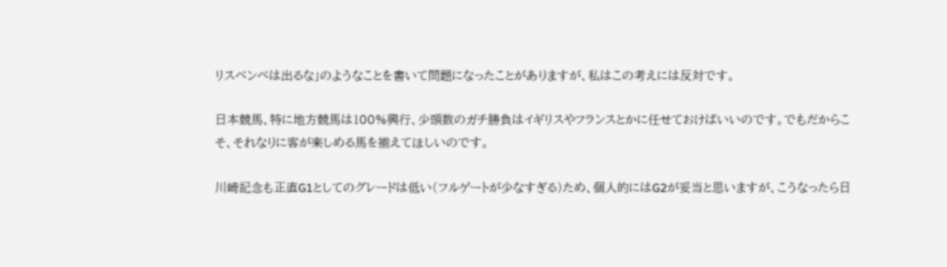リスベンベは出るな」のようなことを書いて問題になったことがありますが、私はこの考えには反対です。

日本競馬、特に地方競馬は100%興行、少頭数のガチ勝負はイギリスやフランスとかに任せておけばいいのです。でもだからこそ、それなりに客が楽しめる馬を揃えてほしいのです。

川崎記念も正直G1としてのグレードは低い(フルゲートが少なすぎる)ため、個人的にはG2が妥当と思いますが、こうなったら日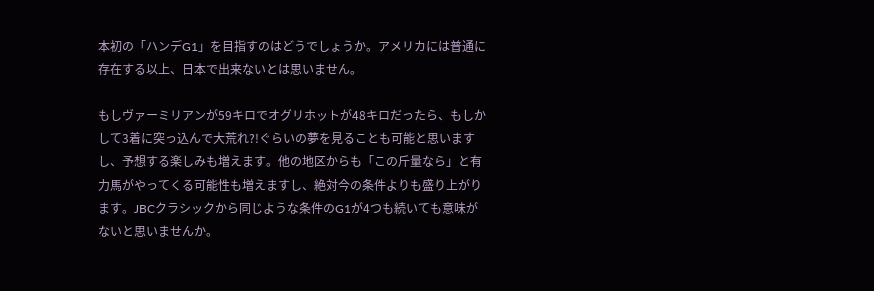本初の「ハンデG1」を目指すのはどうでしょうか。アメリカには普通に存在する以上、日本で出来ないとは思いません。

もしヴァーミリアンが59キロでオグリホットが48キロだったら、もしかして3着に突っ込んで大荒れ?!ぐらいの夢を見ることも可能と思いますし、予想する楽しみも増えます。他の地区からも「この斤量なら」と有力馬がやってくる可能性も増えますし、絶対今の条件よりも盛り上がります。JBCクラシックから同じような条件のG1が4つも続いても意味がないと思いませんか。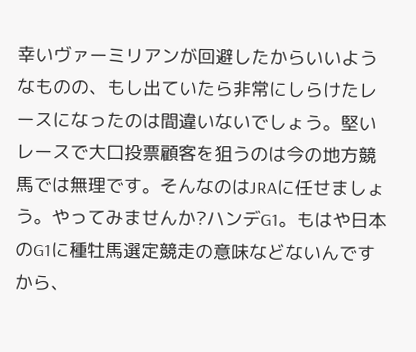幸いヴァーミリアンが回避したからいいようなものの、もし出ていたら非常にしらけたレースになったのは間違いないでしょう。堅いレースで大口投票顧客を狙うのは今の地方競馬では無理です。そんなのはJRAに任せましょう。やってみませんか?ハンデG1。もはや日本のG1に種牡馬選定競走の意味などないんですから、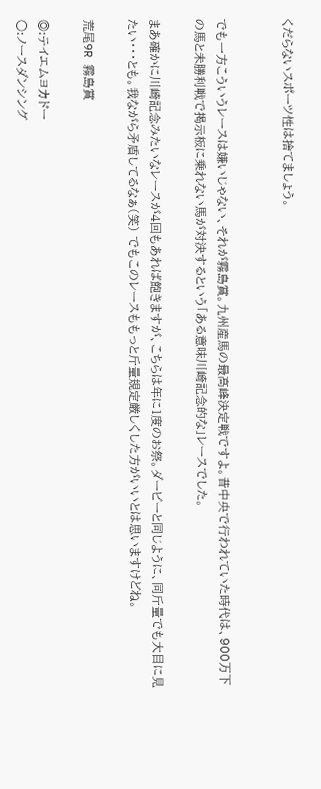くだらないスポーツ性は捨てましょう。


でも一方こういうレースは嫌いじゃない、それが霧島賞。九州産馬の最高峰決定戦ですよ。昔中央で行われていた時代は、900万下の馬と未勝利戦で掲示板に乗れない馬が対決するという「ある意味川崎記念的な」レースでした。

まあ確かに川崎記念みたいなレースが4回もあれば飽きますが、こちらは年に1度のお祭。ダービーと同じように、同斤量でも大目に見たい・・・とも。我ながら矛盾してるなぁ(笑) でもこのレースももっと斤量規定厳しくした方がいいとは思いますけどね。

荒尾9R 霧島賞

◎:テイエムヨカドー
○:ノースダンシング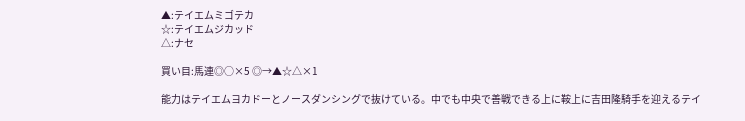▲:テイエムミゴテカ
☆:テイエムジカッド
△:ナセ

買い目:馬連◎○×5 ◎→▲☆△×1

能力はテイエムヨカドーとノースダンシングで抜けている。中でも中央で善戦できる上に鞍上に吉田隆騎手を迎えるテイ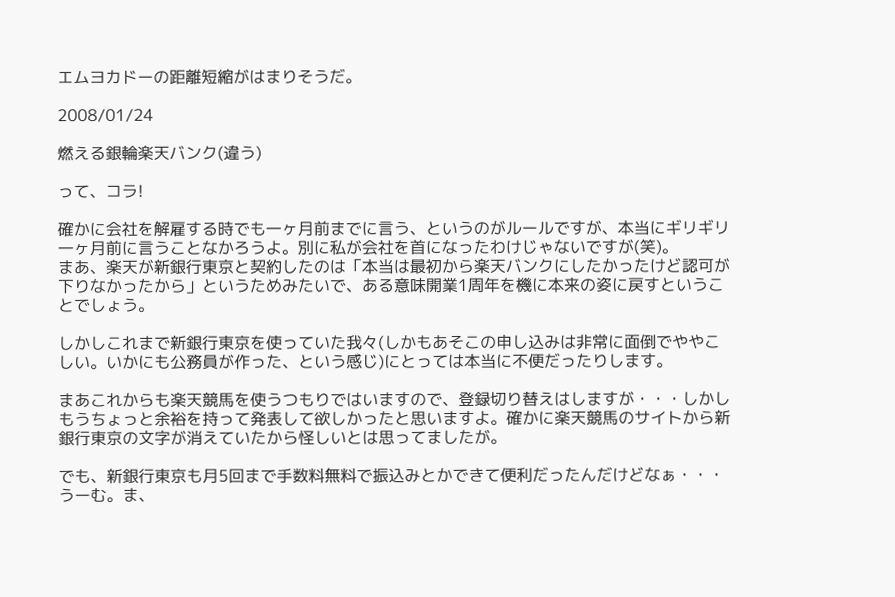エムヨカドーの距離短縮がはまりそうだ。

2008/01/24

燃える銀輪楽天バンク(違う)

って、コラ!

確かに会社を解雇する時でも一ヶ月前までに言う、というのがルールですが、本当にギリギリ一ヶ月前に言うことなかろうよ。別に私が会社を首になったわけじゃないですが(笑)。
まあ、楽天が新銀行東京と契約したのは「本当は最初から楽天バンクにしたかったけど認可が下りなかったから」というためみたいで、ある意味開業1周年を機に本来の姿に戻すということでしょう。

しかしこれまで新銀行東京を使っていた我々(しかもあそこの申し込みは非常に面倒でややこしい。いかにも公務員が作った、という感じ)にとっては本当に不便だったりします。

まあこれからも楽天競馬を使うつもりではいますので、登録切り替えはしますが・・・しかしもうちょっと余裕を持って発表して欲しかったと思いますよ。確かに楽天競馬のサイトから新銀行東京の文字が消えていたから怪しいとは思ってましたが。

でも、新銀行東京も月5回まで手数料無料で振込みとかできて便利だったんだけどなぁ・・・うーむ。ま、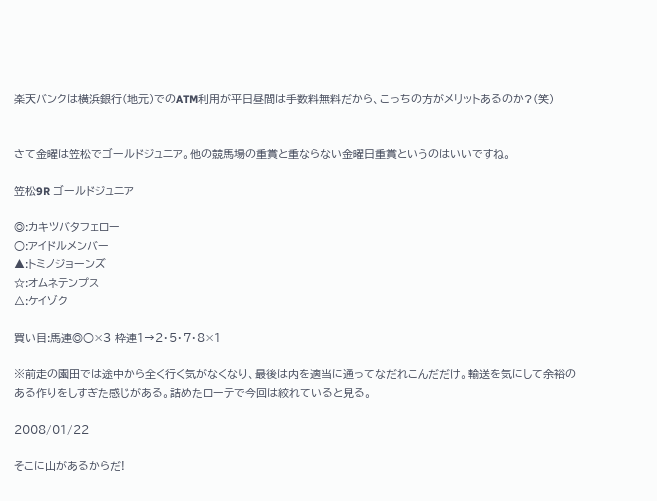楽天バンクは横浜銀行(地元)でのATM利用が平日昼間は手数料無料だから、こっちの方がメリットあるのか?(笑)


さて金曜は笠松でゴールドジュニア。他の競馬場の重賞と重ならない金曜日重賞というのはいいですね。

笠松9R ゴールドジュニア

◎:カキツバタフェロー
○:アイドルメンバー
▲:トミノジョーンズ
☆:オムネテンプス
△:ケイゾク

買い目:馬連◎○×3 枠連1→2・5・7・8×1

※前走の園田では途中から全く行く気がなくなり、最後は内を適当に通ってなだれこんだだけ。輸送を気にして余裕のある作りをしすぎた感じがある。詰めたローテで今回は絞れていると見る。

2008/01/22

そこに山があるからだ!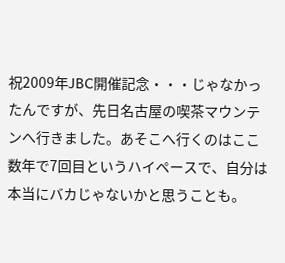祝2009年JBC開催記念・・・じゃなかったんですが、先日名古屋の喫茶マウンテンへ行きました。あそこへ行くのはここ数年で7回目というハイペースで、自分は本当にバカじゃないかと思うことも。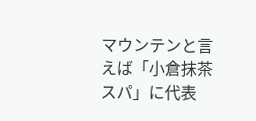マウンテンと言えば「小倉抹茶スパ」に代表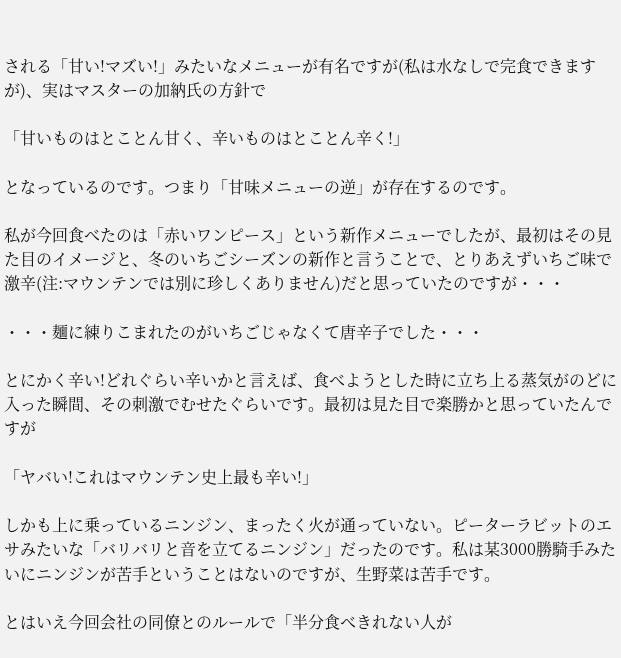される「甘い!マズい!」みたいなメニューが有名ですが(私は水なしで完食できますが)、実はマスターの加納氏の方針で

「甘いものはとことん甘く、辛いものはとことん辛く!」

となっているのです。つまり「甘味メニューの逆」が存在するのです。

私が今回食べたのは「赤いワンピース」という新作メニューでしたが、最初はその見た目のイメージと、冬のいちごシーズンの新作と言うことで、とりあえずいちご味で激辛(注:マウンテンでは別に珍しくありません)だと思っていたのですが・・・

・・・麺に練りこまれたのがいちごじゃなくて唐辛子でした・・・

とにかく辛い!どれぐらい辛いかと言えば、食べようとした時に立ち上る蒸気がのどに入った瞬間、その刺激でむせたぐらいです。最初は見た目で楽勝かと思っていたんですが

「ヤバい!これはマウンテン史上最も辛い!」

しかも上に乗っているニンジン、まったく火が通っていない。ピーターラビットのエサみたいな「バリバリと音を立てるニンジン」だったのです。私は某3000勝騎手みたいにニンジンが苦手ということはないのですが、生野菜は苦手です。

とはいえ今回会社の同僚とのルールで「半分食べきれない人が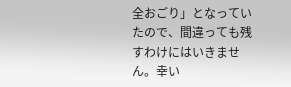全おごり」となっていたので、間違っても残すわけにはいきません。幸い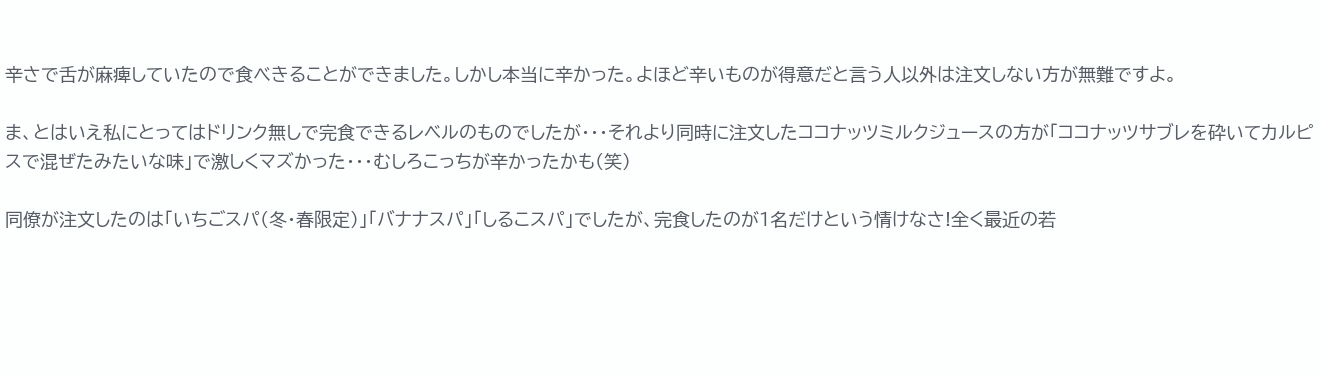辛さで舌が麻痺していたので食べきることができました。しかし本当に辛かった。よほど辛いものが得意だと言う人以外は注文しない方が無難ですよ。

ま、とはいえ私にとってはドリンク無しで完食できるレベルのものでしたが・・・それより同時に注文したココナッツミルクジュースの方が「ココナッツサブレを砕いてカルピスで混ぜたみたいな味」で激しくマズかった・・・むしろこっちが辛かったかも(笑)

同僚が注文したのは「いちごスパ(冬・春限定)」「バナナスパ」「しるこスパ」でしたが、完食したのが1名だけという情けなさ!全く最近の若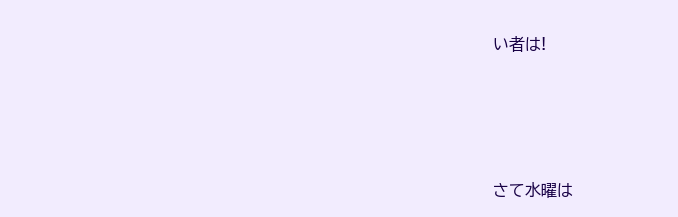い者は!





さて水曜は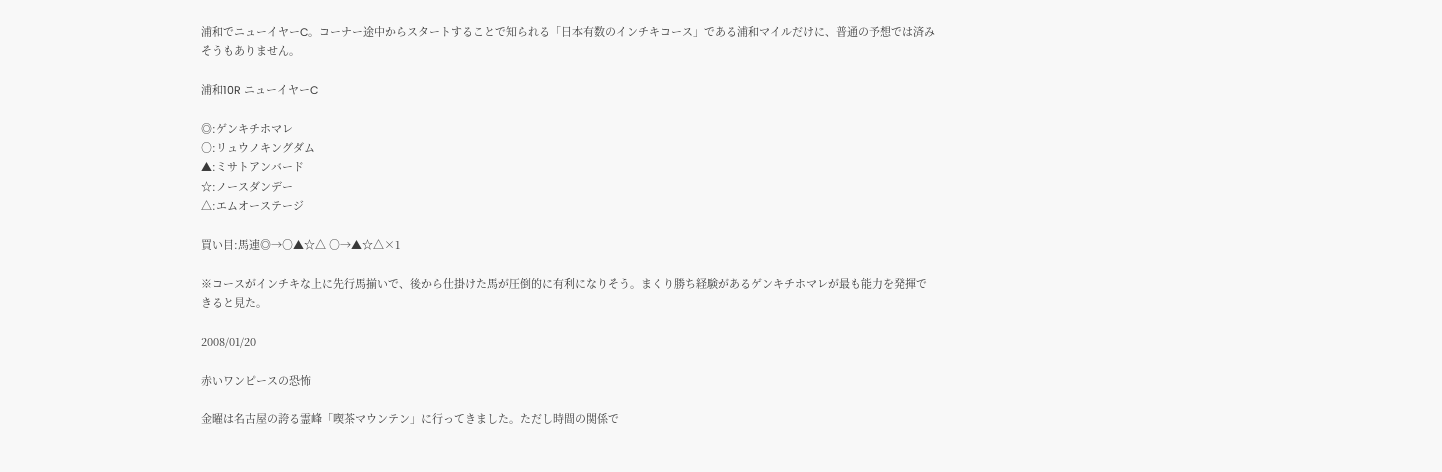浦和でニューイヤーC。コーナー途中からスタートすることで知られる「日本有数のインチキコース」である浦和マイルだけに、普通の予想では済みそうもありません。

浦和10R ニューイヤーC

◎:ゲンキチホマレ
○:リュウノキングダム
▲:ミサトアンバード
☆:ノースダンデー
△:エムオーステージ

買い目:馬連◎→○▲☆△ ○→▲☆△×1

※コースがインチキな上に先行馬揃いで、後から仕掛けた馬が圧倒的に有利になりそう。まくり勝ち経験があるゲンキチホマレが最も能力を発揮できると見た。

2008/01/20

赤いワンピースの恐怖

金曜は名古屋の誇る霊峰「喫茶マウンテン」に行ってきました。ただし時間の関係で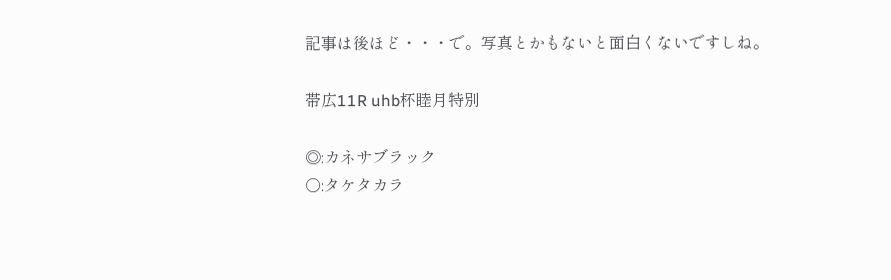記事は後ほど・・・で。写真とかもないと面白くないですしね。

帯広11R uhb杯睦月特別

◎:カネサブラック
○:タケタカラ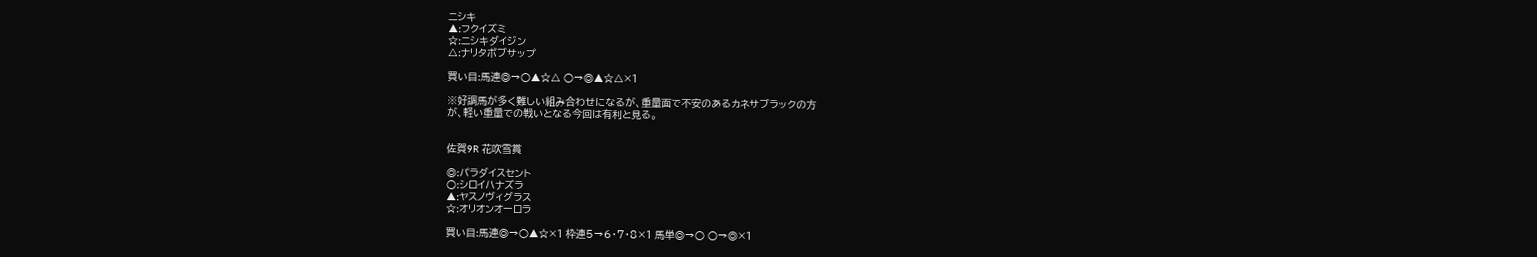ニシキ
▲:フクイズミ
☆:ニシキダイジン
△:ナリタボブサップ

買い目:馬連◎→○▲☆△ ○→◎▲☆△×1

※好調馬が多く難しい組み合わせになるが、重量面で不安のあるカネサブラックの方
が、軽い重量での戦いとなる今回は有利と見る。


佐賀9R 花吹雪賞

◎:パラダイスセント
○:シロイハナズラ
▲:ヤスノヴィグラス
☆:オリオンオーロラ

買い目:馬連◎→○▲☆×1 枠連5→6・7・8×1 馬単◎→○ ○→◎×1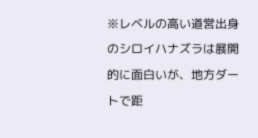※レベルの高い道営出身のシロイハナズラは展開的に面白いが、地方ダートで距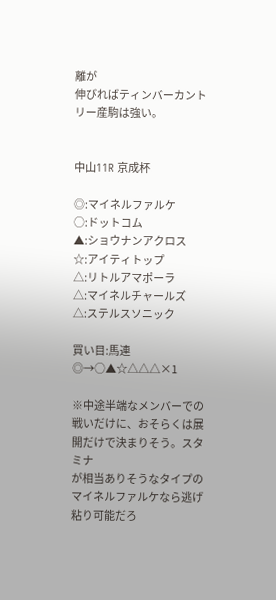離が
伸びればティンバーカントリー産駒は強い。


中山11R 京成杯

◎:マイネルファルケ
○:ドットコム
▲:ショウナンアクロス
☆:アイティトップ
△:リトルアマポーラ
△:マイネルチャールズ
△:ステルスソニック

買い目:馬連◎→○▲☆△△△×1

※中途半端なメンバーでの戦いだけに、おそらくは展開だけで決まりそう。スタミナ
が相当ありそうなタイプのマイネルファルケなら逃げ粘り可能だろ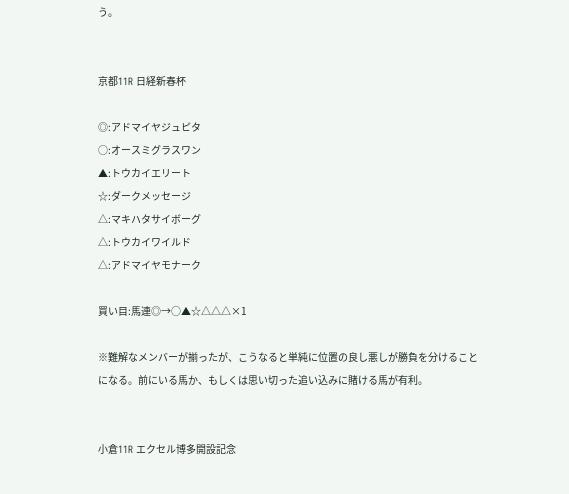う。


京都11R 日経新春杯

◎:アドマイヤジュピタ
○:オースミグラスワン
▲:トウカイエリート
☆:ダークメッセージ
△:マキハタサイボーグ
△:トウカイワイルド
△:アドマイヤモナーク

買い目:馬連◎→○▲☆△△△×1

※難解なメンバーが揃ったが、こうなると単純に位置の良し悪しが勝負を分けること
になる。前にいる馬か、もしくは思い切った追い込みに賭ける馬が有利。


小倉11R エクセル博多開設記念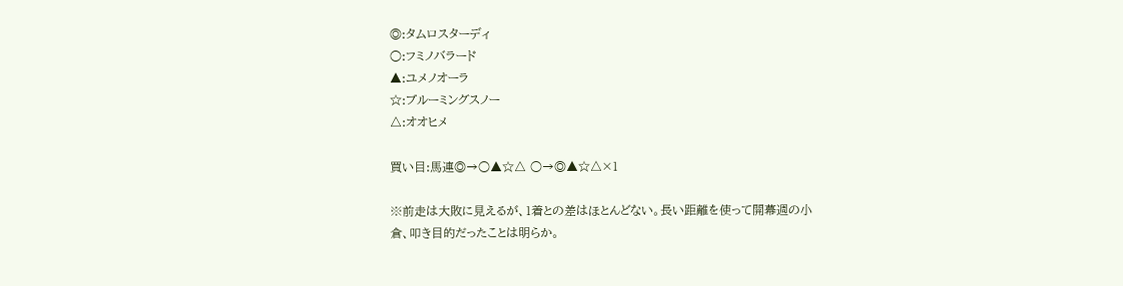◎:タムロスターディ
○:フミノバラード
▲:ユメノオーラ
☆:ブルーミングスノー
△:オオヒメ

買い目:馬連◎→○▲☆△ ○→◎▲☆△×1

※前走は大敗に見えるが、1着との差はほとんどない。長い距離を使って開幕週の小
倉、叩き目的だったことは明らか。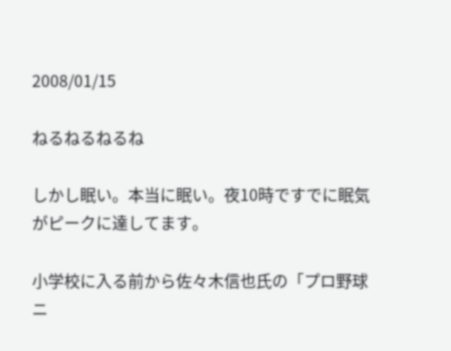2008/01/15

ねるねるねるね

しかし眠い。本当に眠い。夜10時ですでに眠気がピークに達してます。

小学校に入る前から佐々木信也氏の「プロ野球ニ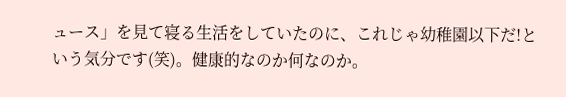ュース」を見て寝る生活をしていたのに、これじゃ幼稚園以下だ!という気分です(笑)。健康的なのか何なのか。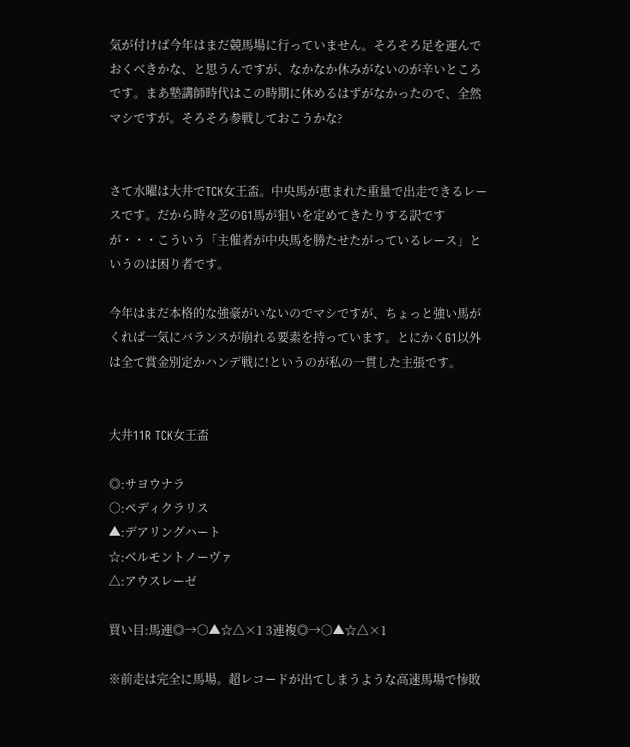気が付けば今年はまだ競馬場に行っていません。そろそろ足を運んでおくべきかな、と思うんですが、なかなか休みがないのが辛いところです。まあ塾講師時代はこの時期に休めるはずがなかったので、全然マシですが。そろそろ参戦しておこうかな?


さて水曜は大井でTCK女王盃。中央馬が恵まれた重量で出走できるレースです。だから時々芝のG1馬が狙いを定めてきたりする訳ですが・・・こういう「主催者が中央馬を勝たせたがっているレース」というのは困り者です。

今年はまだ本格的な強豪がいないのでマシですが、ちょっと強い馬がくれば一気にバランスが崩れる要素を持っています。とにかくG1以外は全て賞金別定かハンデ戦に!というのが私の一貫した主張です。


大井11R TCK女王盃

◎:サヨウナラ
○:ペディクラリス
▲:デアリングハート
☆:ベルモントノーヴァ
△:アウスレーゼ

買い目:馬連◎→○▲☆△×1 3連複◎→○▲☆△×1

※前走は完全に馬場。超レコードが出てしまうような高速馬場で惨敗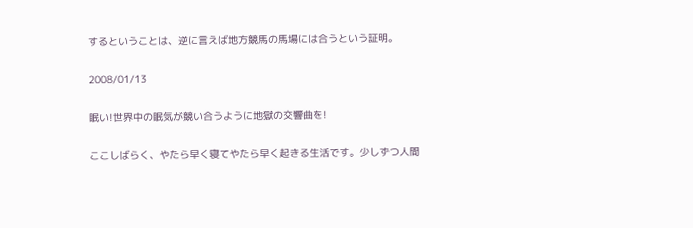するということは、逆に言えば地方競馬の馬場には合うという証明。

2008/01/13

眠い!世界中の眠気が競い合うように地獄の交響曲を!

ここしばらく、やたら早く寝てやたら早く起きる生活です。少しずつ人間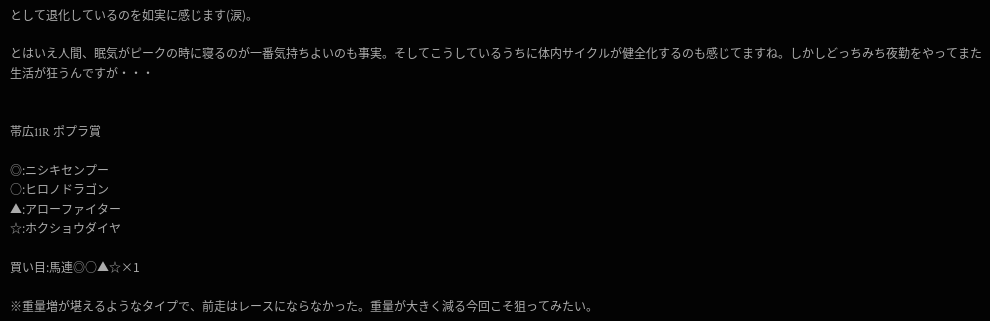として退化しているのを如実に感じます(涙)。

とはいえ人間、眠気がピークの時に寝るのが一番気持ちよいのも事実。そしてこうしているうちに体内サイクルが健全化するのも感じてますね。しかしどっちみち夜勤をやってまた生活が狂うんですが・・・


帯広11R ポプラ賞

◎:ニシキセンプー
○:ヒロノドラゴン
▲:アローファイター
☆:ホクショウダイヤ

買い目:馬連◎○▲☆×1

※重量増が堪えるようなタイプで、前走はレースにならなかった。重量が大きく減る今回こそ狙ってみたい。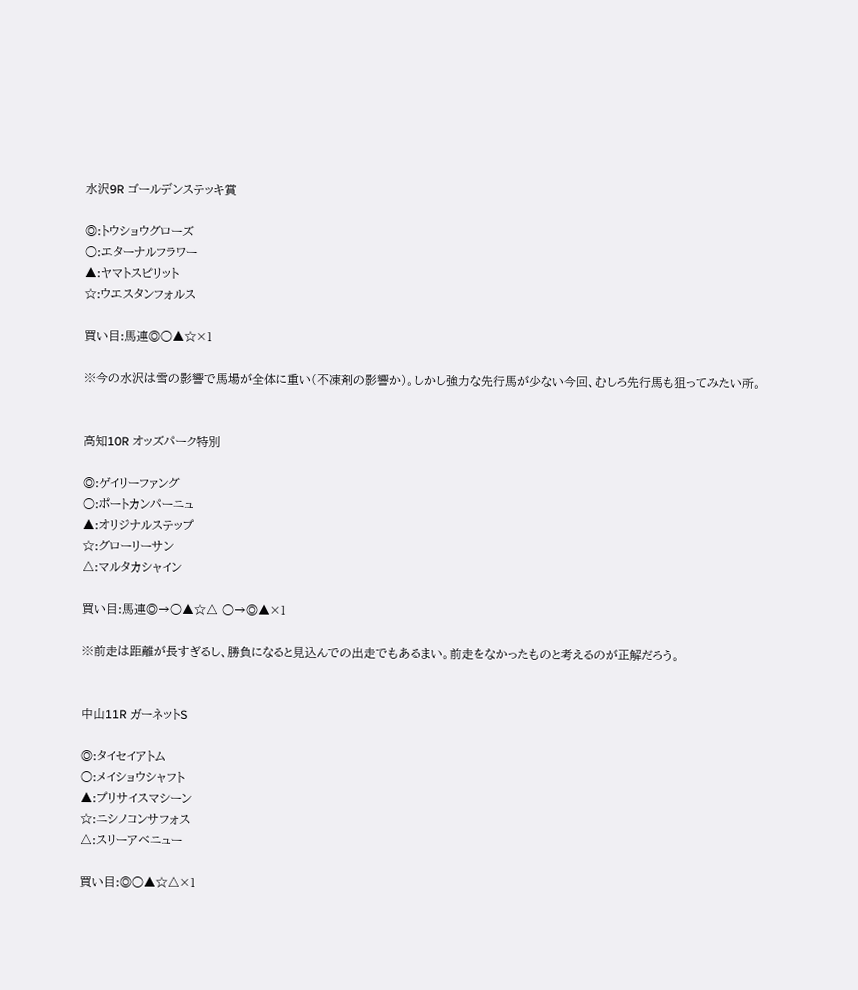水沢9R ゴールデンステッキ賞

◎:トウショウグローズ
○:エターナルフラワー
▲:ヤマトスピリット
☆:ウエスタンフォルス

買い目:馬連◎○▲☆×1

※今の水沢は雪の影響で馬場が全体に重い(不凍剤の影響か)。しかし強力な先行馬が少ない今回、むしろ先行馬も狙ってみたい所。


高知10R オッズパーク特別

◎:ゲイリーファング
○:ポートカンパーニュ
▲:オリジナルステップ
☆:グローリーサン
△:マルタカシャイン

買い目:馬連◎→○▲☆△ ○→◎▲×1

※前走は距離が長すぎるし、勝負になると見込んでの出走でもあるまい。前走をなかったものと考えるのが正解だろう。


中山11R ガーネットS

◎:タイセイアトム
○:メイショウシャフト
▲:プリサイスマシーン
☆:ニシノコンサフォス
△:スリーアベニュー

買い目:◎○▲☆△×1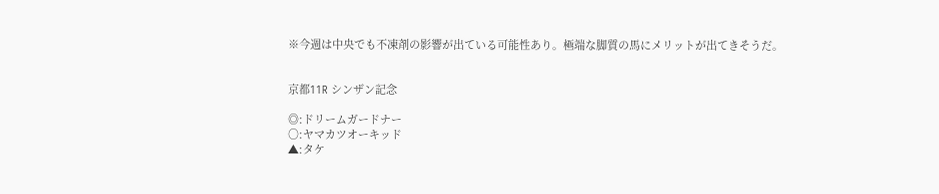※今週は中央でも不凍剤の影響が出ている可能性あり。極端な脚質の馬にメリットが出てきそうだ。


京都11R シンザン記念

◎:ドリームガードナー
○:ヤマカツオーキッド
▲:タケ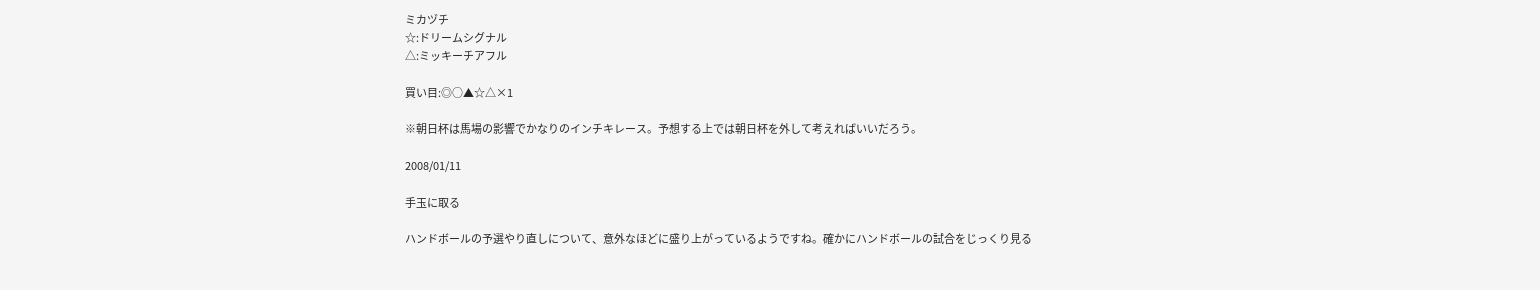ミカヅチ
☆:ドリームシグナル
△:ミッキーチアフル

買い目:◎○▲☆△×1

※朝日杯は馬場の影響でかなりのインチキレース。予想する上では朝日杯を外して考えればいいだろう。

2008/01/11

手玉に取る

ハンドボールの予選やり直しについて、意外なほどに盛り上がっているようですね。確かにハンドボールの試合をじっくり見る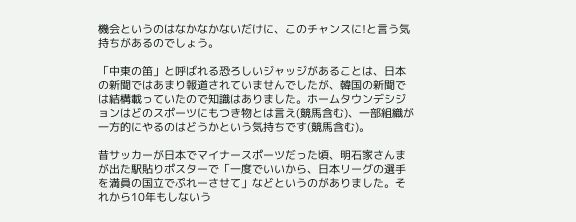機会というのはなかなかないだけに、このチャンスに!と言う気持ちがあるのでしょう。

「中東の笛」と呼ばれる恐ろしいジャッジがあることは、日本の新聞ではあまり報道されていませんでしたが、韓国の新聞では結構載っていたので知識はありました。ホームタウンデシジョンはどのスポーツにもつき物とは言え(競馬含む)、一部組織が一方的にやるのはどうかという気持ちです(競馬含む)。

昔サッカーが日本でマイナースポーツだった頃、明石家さんまが出た駅貼りポスターで「一度でいいから、日本リーグの選手を満員の国立でぷれーさせて」などというのがありました。それから10年もしないう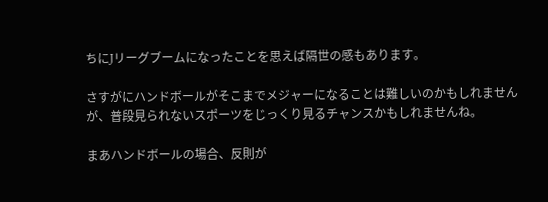ちにJリーグブームになったことを思えば隔世の感もあります。

さすがにハンドボールがそこまでメジャーになることは難しいのかもしれませんが、普段見られないスポーツをじっくり見るチャンスかもしれませんね。

まあハンドボールの場合、反則が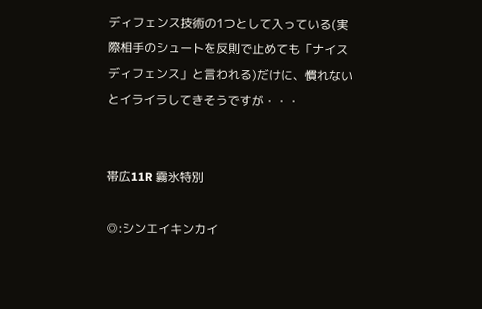ディフェンス技術の1つとして入っている(実際相手のシュートを反則で止めても「ナイスディフェンス」と言われる)だけに、慣れないとイライラしてきそうですが・・・


帯広11R 霧氷特別

◎:シンエイキンカイ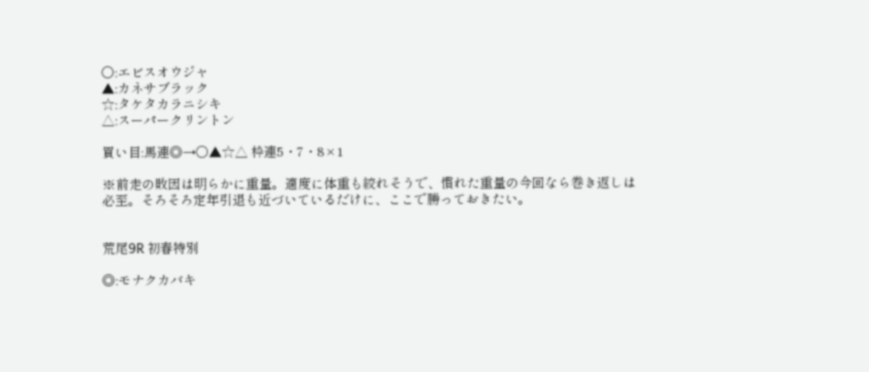○:エビスオウジャ
▲:カネサブラック
☆:タケタカラニシキ
△:スーパークリントン

買い目:馬連◎→○▲☆△ 枠連5・7・8×1

※前走の敗因は明らかに重量。適度に体重も絞れそうで、慣れた重量の今回なら巻き返しは必至。そろそろ定年引退も近づいているだけに、ここで勝っておきたい。


荒尾9R 初春特別

◎:モナクカバキ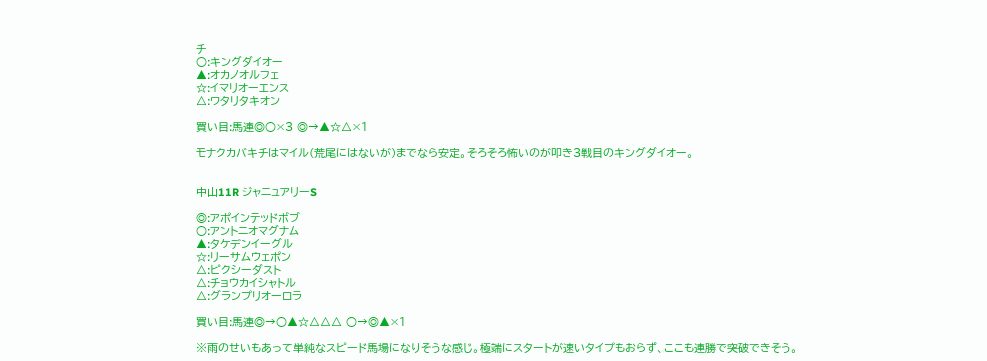チ
○:キングダイオー
▲:オカノオルフェ
☆:イマリオーエンス
△:ワタリタキオン

買い目:馬連◎○×3 ◎→▲☆△×1

モナクカバキチはマイル(荒尾にはないが)までなら安定。そろそろ怖いのが叩き3戦目のキングダイオー。


中山11R ジャニュアリーS

◎:アポインテッドボブ
○:アントニオマグナム
▲:タケデンイーグル
☆:リーサムウェポン
△:ピクシーダスト
△:チョウカイシャトル
△:グランプリオーロラ

買い目:馬連◎→○▲☆△△△ ○→◎▲×1

※雨のせいもあって単純なスピード馬場になりそうな感じ。極端にスタートが速いタイプもおらず、ここも連勝で突破できそう。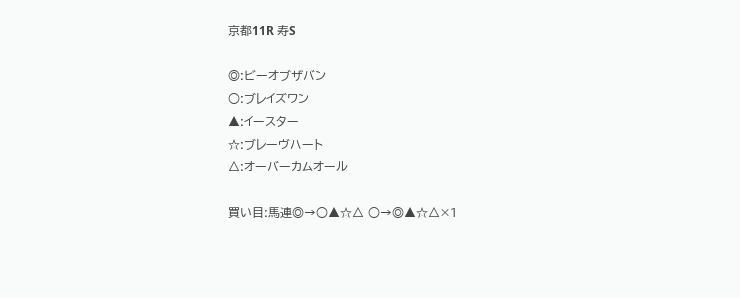京都11R 寿S

◎:ビーオブザバン
○:ブレイズワン
▲:イースター
☆:ブレーヴハート
△:オーバーカムオール

買い目:馬連◎→○▲☆△ ○→◎▲☆△×1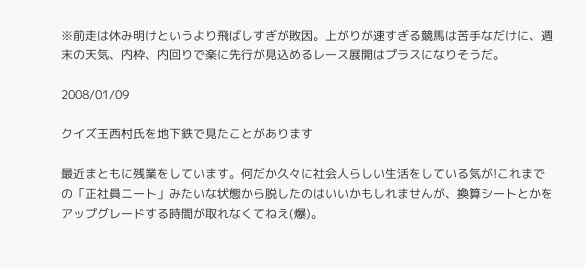※前走は休み明けというより飛ばしすぎが敗因。上がりが速すぎる競馬は苦手なだけに、週末の天気、内枠、内回りで楽に先行が見込めるレース展開はプラスになりそうだ。

2008/01/09

クイズ王西村氏を地下鉄で見たことがあります

最近まともに残業をしています。何だか久々に社会人らしい生活をしている気が!これまでの「正社員ニート」みたいな状態から脱したのはいいかもしれませんが、換算シートとかをアップグレードする時間が取れなくてねえ(爆)。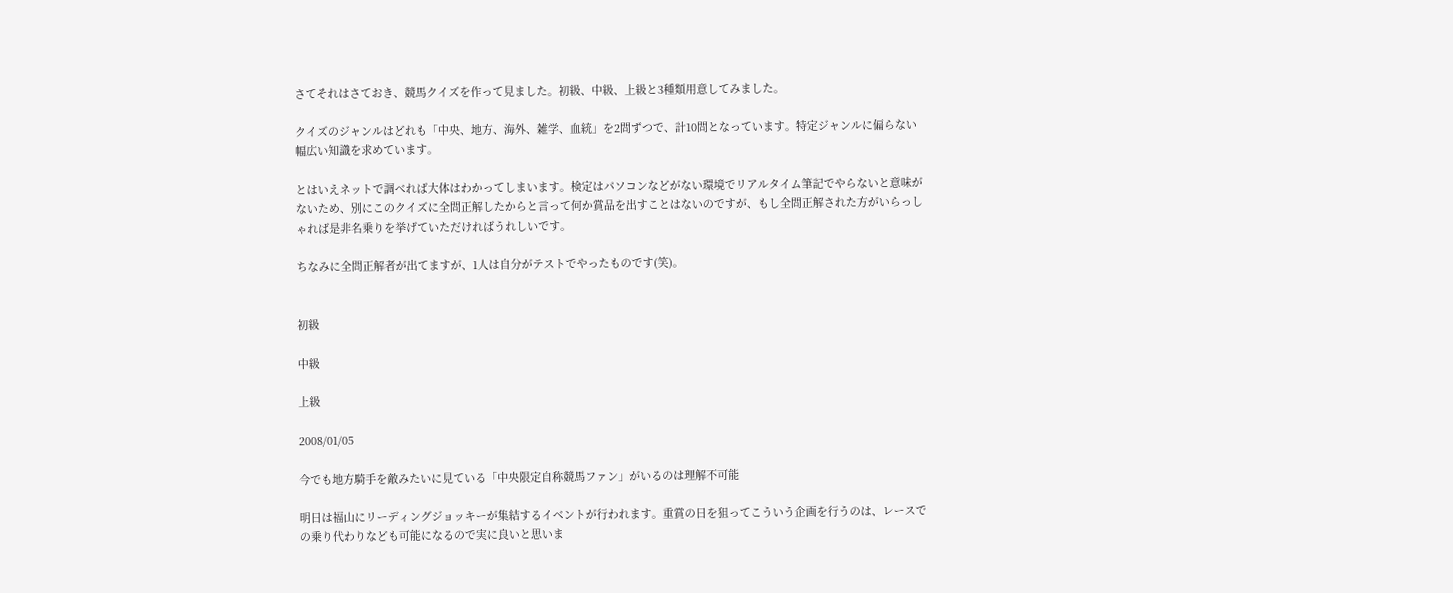さてそれはさておき、競馬クイズを作って見ました。初級、中級、上級と3種類用意してみました。

クイズのジャンルはどれも「中央、地方、海外、雑学、血統」を2問ずつで、計10問となっています。特定ジャンルに偏らない幅広い知識を求めています。

とはいえネットで調べれば大体はわかってしまいます。検定はパソコンなどがない環境でリアルタイム筆記でやらないと意味がないため、別にこのクイズに全問正解したからと言って何か賞品を出すことはないのですが、もし全問正解された方がいらっしゃれば是非名乗りを挙げていただければうれしいです。

ちなみに全問正解者が出てますが、1人は自分がテストでやったものです(笑)。


初級

中級

上級

2008/01/05

今でも地方騎手を敵みたいに見ている「中央限定自称競馬ファン」がいるのは理解不可能

明日は福山にリーディングジョッキーが集結するイベントが行われます。重賞の日を狙ってこういう企画を行うのは、レースでの乗り代わりなども可能になるので実に良いと思いま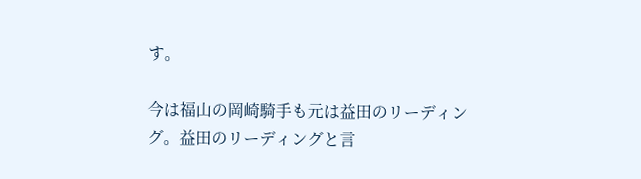す。

今は福山の岡崎騎手も元は益田のリーディング。益田のリーディングと言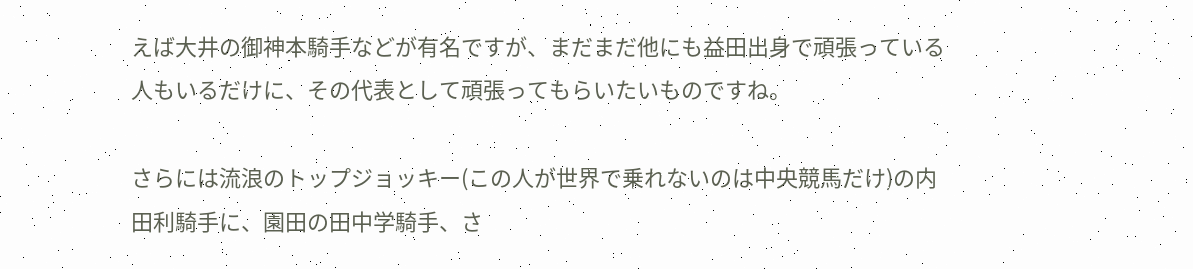えば大井の御神本騎手などが有名ですが、まだまだ他にも益田出身で頑張っている人もいるだけに、その代表として頑張ってもらいたいものですね。

さらには流浪のトップジョッキー(この人が世界で乗れないのは中央競馬だけ)の内田利騎手に、園田の田中学騎手、さ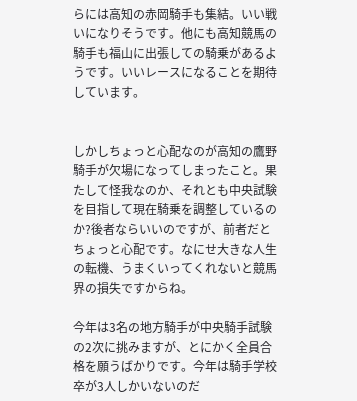らには高知の赤岡騎手も集結。いい戦いになりそうです。他にも高知競馬の騎手も福山に出張しての騎乗があるようです。いいレースになることを期待しています。


しかしちょっと心配なのが高知の鷹野騎手が欠場になってしまったこと。果たして怪我なのか、それとも中央試験を目指して現在騎乗を調整しているのか?後者ならいいのですが、前者だとちょっと心配です。なにせ大きな人生の転機、うまくいってくれないと競馬界の損失ですからね。

今年は3名の地方騎手が中央騎手試験の2次に挑みますが、とにかく全員合格を願うばかりです。今年は騎手学校卒が3人しかいないのだ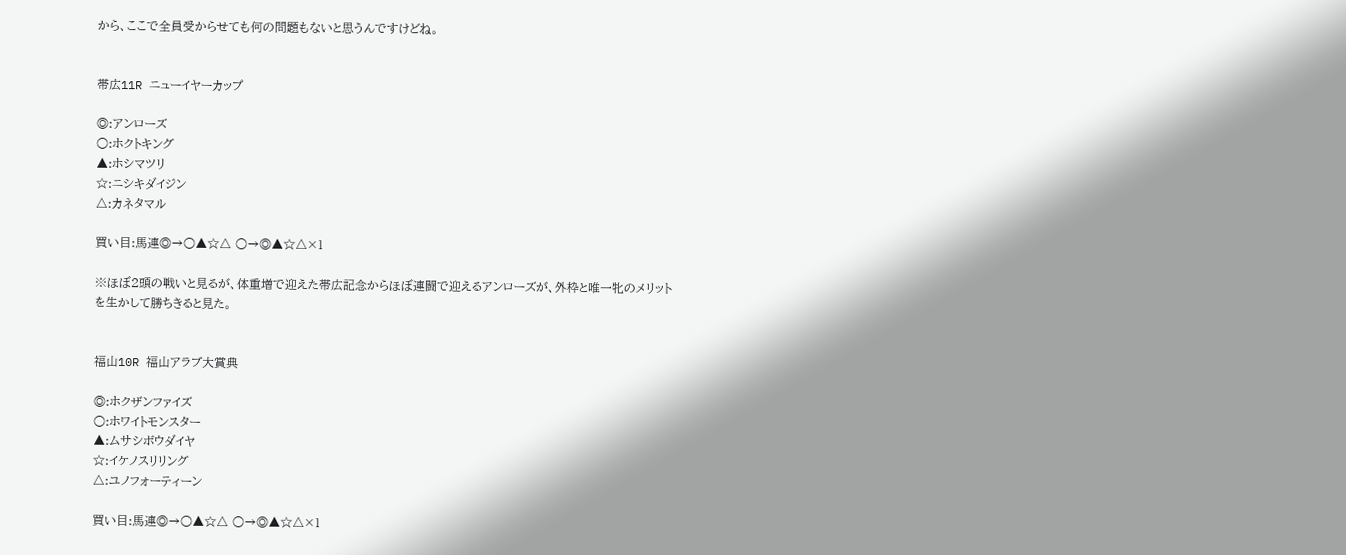から、ここで全員受からせても何の問題もないと思うんですけどね。


帯広11R ニューイヤーカップ

◎:アンローズ
○:ホクトキング
▲:ホシマツリ
☆:ニシキダイジン
△:カネタマル

買い目:馬連◎→○▲☆△ ○→◎▲☆△×1

※ほぼ2頭の戦いと見るが、体重増で迎えた帯広記念からほぼ連闘で迎えるアンローズが、外枠と唯一牝のメリットを生かして勝ちきると見た。


福山10R 福山アラブ大賞典

◎:ホクザンファイズ
○:ホワイトモンスター
▲:ムサシボウダイヤ
☆:イケノスリリング
△:ユノフォーティーン

買い目:馬連◎→○▲☆△ ○→◎▲☆△×1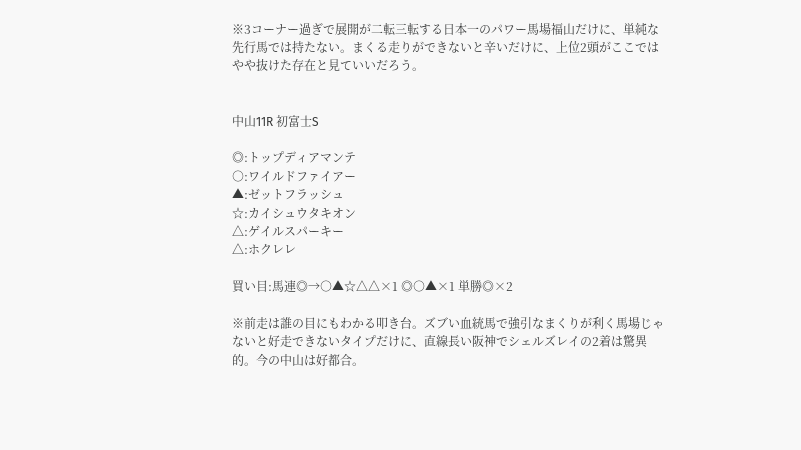※3コーナー過ぎで展開が二転三転する日本一のパワー馬場福山だけに、単純な先行馬では持たない。まくる走りができないと辛いだけに、上位2頭がここではやや抜けた存在と見ていいだろう。


中山11R 初富士S

◎:トップディアマンテ
○:ワイルドファイアー
▲:ゼットフラッシュ
☆:カイシュウタキオン
△:ゲイルスパーキー
△:ホクレレ

買い目:馬連◎→○▲☆△△×1 ◎○▲×1 単勝◎×2

※前走は誰の目にもわかる叩き台。ズブい血統馬で強引なまくりが利く馬場じゃないと好走できないタイプだけに、直線長い阪神でシェルズレイの2着は驚異的。今の中山は好都合。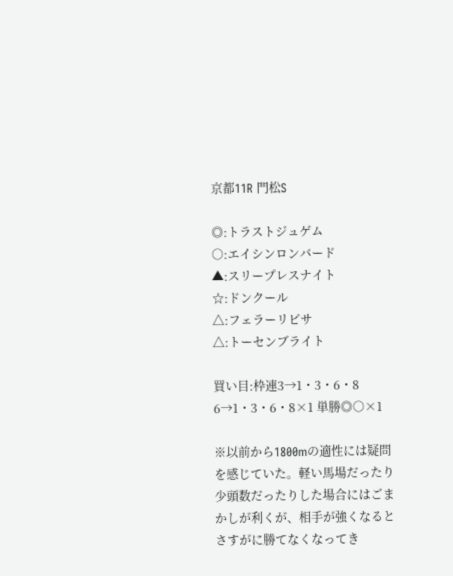京都11R 門松S

◎:トラストジュゲム
○:エイシンロンバード
▲:スリープレスナイト
☆:ドンクール
△:フェラーリピサ
△:トーセンブライト

買い目:枠連3→1・3・6・8  6→1・3・6・8×1 単勝◎○×1

※以前から1800mの適性には疑問を感じていた。軽い馬場だったり少頭数だったりした場合にはごまかしが利くが、相手が強くなるとさすがに勝てなくなってき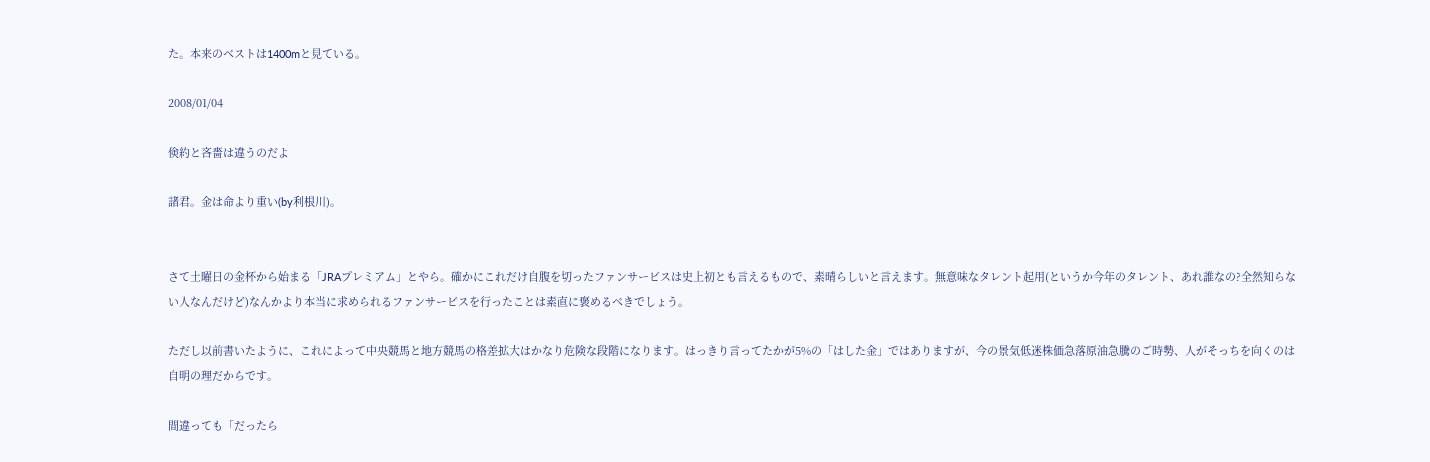た。本来のベストは1400mと見ている。

2008/01/04

倹約と吝嗇は違うのだよ

諸君。金は命より重い(by利根川)。


さて土曜日の金杯から始まる「JRAプレミアム」とやら。確かにこれだけ自腹を切ったファンサービスは史上初とも言えるもので、素晴らしいと言えます。無意味なタレント起用(というか今年のタレント、あれ誰なの?全然知らない人なんだけど)なんかより本当に求められるファンサービスを行ったことは素直に褒めるべきでしょう。

ただし以前書いたように、これによって中央競馬と地方競馬の格差拡大はかなり危険な段階になります。はっきり言ってたかが5%の「はした金」ではありますが、今の景気低迷株価急落原油急騰のご時勢、人がそっちを向くのは自明の理だからです。

間違っても「だったら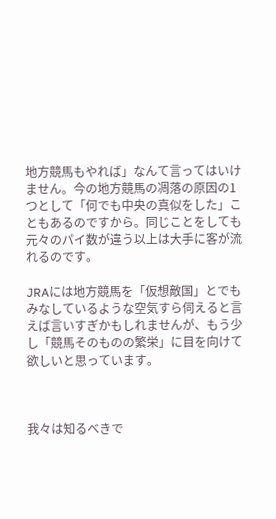地方競馬もやれば」なんて言ってはいけません。今の地方競馬の凋落の原因の1つとして「何でも中央の真似をした」こともあるのですから。同じことをしても元々のパイ数が違う以上は大手に客が流れるのです。

JRAには地方競馬を「仮想敵国」とでもみなしているような空気すら伺えると言えば言いすぎかもしれませんが、もう少し「競馬そのものの繁栄」に目を向けて欲しいと思っています。



我々は知るべきで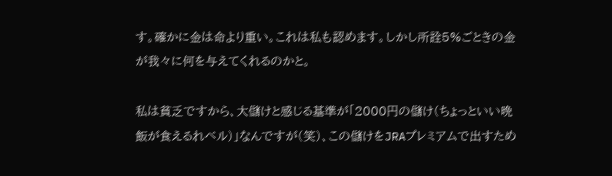す。確かに金は命より重い。これは私も認めます。しかし所詮5%ごときの金が我々に何を与えてくれるのかと。

私は貧乏ですから、大儲けと感じる基準が「2000円の儲け(ちょっといい晩飯が食えるれベル)」なんですが(笑)、この儲けをJRAプレミアムで出すため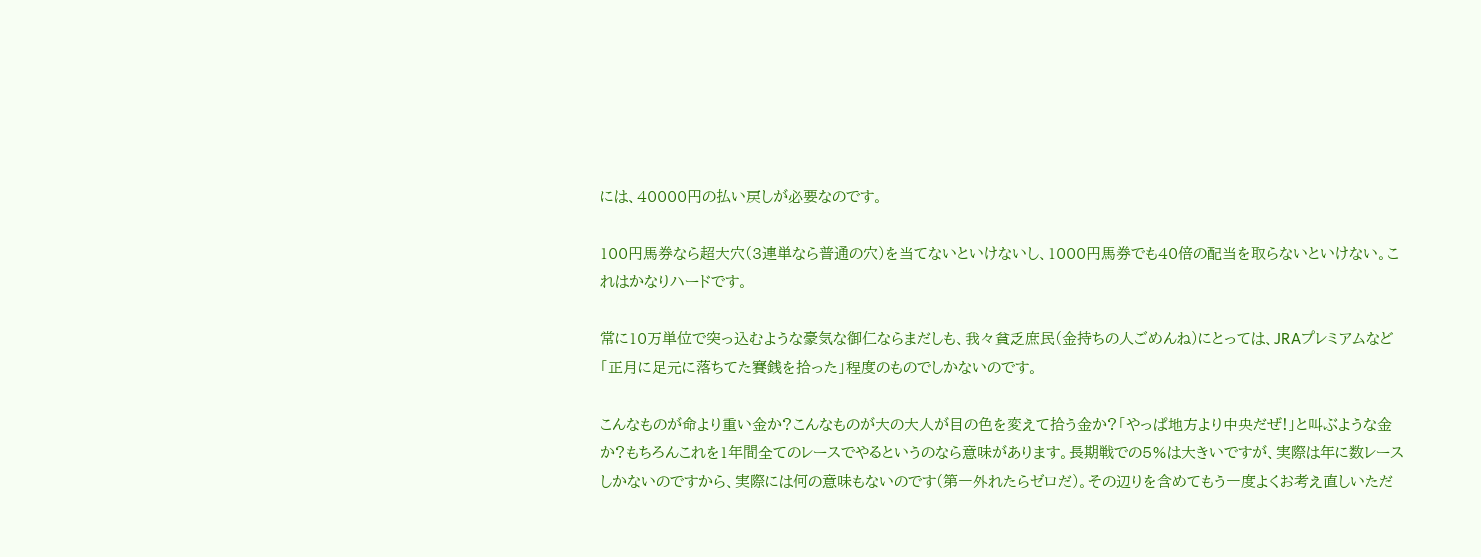には、40000円の払い戻しが必要なのです。

100円馬券なら超大穴(3連単なら普通の穴)を当てないといけないし、1000円馬券でも40倍の配当を取らないといけない。これはかなりハードです。

常に10万単位で突っ込むような豪気な御仁ならまだしも、我々貧乏庶民(金持ちの人ごめんね)にとっては、JRAプレミアムなど「正月に足元に落ちてた賽銭を拾った」程度のものでしかないのです。

こんなものが命より重い金か?こんなものが大の大人が目の色を変えて拾う金か?「やっぱ地方より中央だぜ!」と叫ぶような金か?もちろんこれを1年間全てのレースでやるというのなら意味があります。長期戦での5%は大きいですが、実際は年に数レースしかないのですから、実際には何の意味もないのです(第一外れたらゼロだ)。その辺りを含めてもう一度よくお考え直しいただ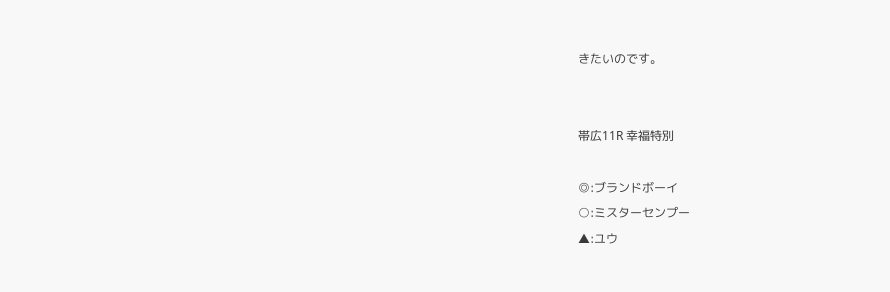きたいのです。


帯広11R 幸福特別

◎:ブランドボーイ
○:ミスターセンプー
▲:ユウ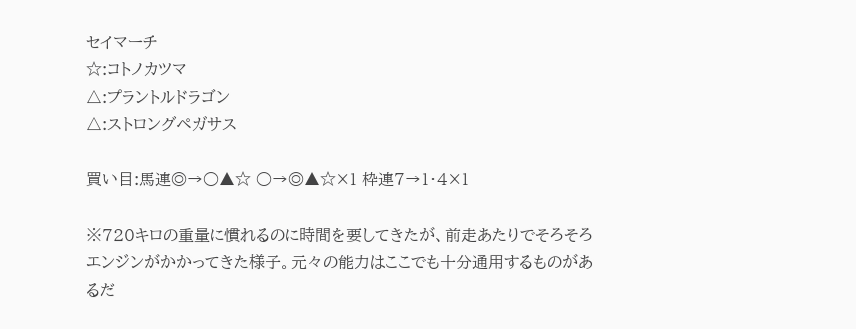セイマーチ
☆:コトノカツマ
△:プラントルドラゴン
△:ストロングペガサス

買い目:馬連◎→○▲☆ ○→◎▲☆×1 枠連7→1・4×1

※720キロの重量に慣れるのに時間を要してきたが、前走あたりでそろそろエンジンがかかってきた様子。元々の能力はここでも十分通用するものがあるだ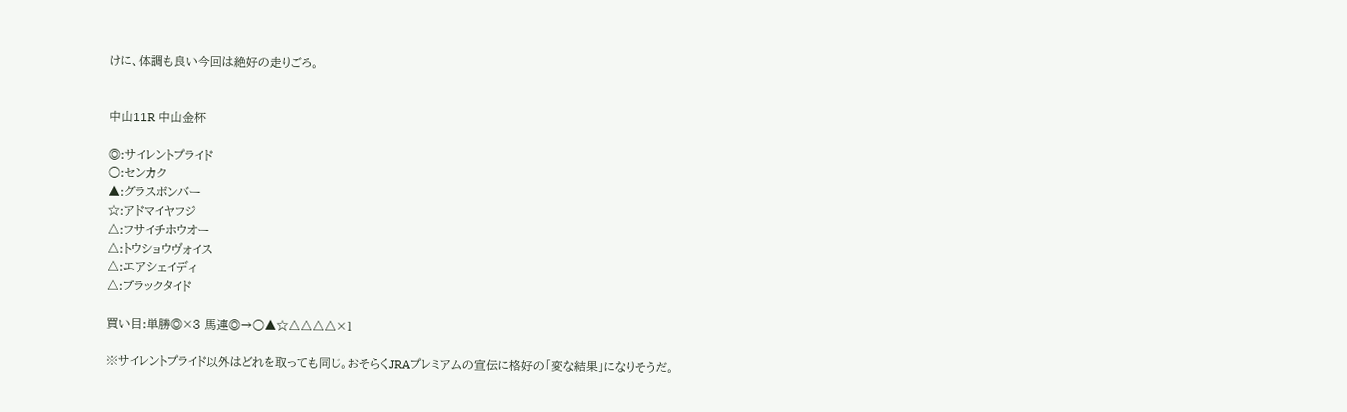けに、体調も良い今回は絶好の走りごろ。


中山11R 中山金杯

◎:サイレントプライド
○:センカク
▲:グラスボンバー
☆:アドマイヤフジ
△:フサイチホウオー
△:トウショウヴォイス
△:エアシェイディ
△:ブラックタイド

買い目:単勝◎×3 馬連◎→○▲☆△△△△×1

※サイレントプライド以外はどれを取っても同じ。おそらくJRAプレミアムの宣伝に格好の「変な結果」になりそうだ。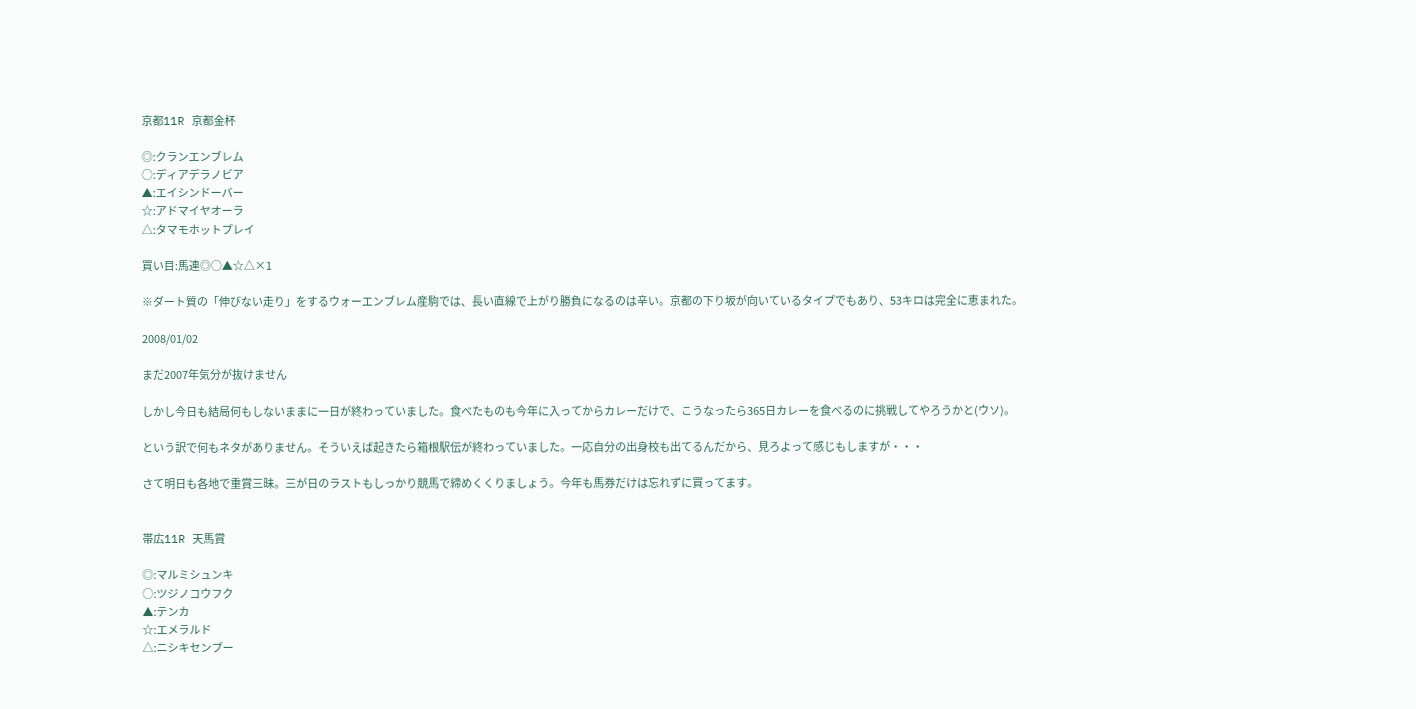京都11R 京都金杯

◎:クランエンブレム
○:ディアデラノビア
▲:エイシンドーバー
☆:アドマイヤオーラ
△:タマモホットプレイ

買い目:馬連◎○▲☆△×1

※ダート質の「伸びない走り」をするウォーエンブレム産駒では、長い直線で上がり勝負になるのは辛い。京都の下り坂が向いているタイプでもあり、53キロは完全に恵まれた。

2008/01/02

まだ2007年気分が抜けません

しかし今日も結局何もしないままに一日が終わっていました。食べたものも今年に入ってからカレーだけで、こうなったら365日カレーを食べるのに挑戦してやろうかと(ウソ)。

という訳で何もネタがありません。そういえば起きたら箱根駅伝が終わっていました。一応自分の出身校も出てるんだから、見ろよって感じもしますが・・・

さて明日も各地で重賞三昧。三が日のラストもしっかり競馬で締めくくりましょう。今年も馬券だけは忘れずに買ってます。


帯広11R 天馬賞

◎:マルミシュンキ
○:ツジノコウフク
▲:テンカ
☆:エメラルド
△:ニシキセンプー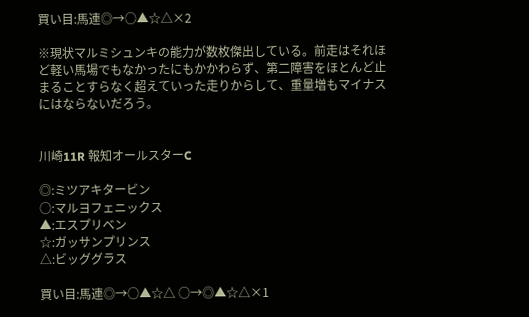買い目:馬連◎→○▲☆△×2

※現状マルミシュンキの能力が数枚傑出している。前走はそれほど軽い馬場でもなかったにもかかわらず、第二障害をほとんど止まることすらなく超えていった走りからして、重量増もマイナスにはならないだろう。


川崎11R 報知オールスターC

◎:ミツアキタービン
○:マルヨフェニックス
▲:エスプリベン
☆:ガッサンプリンス
△:ビッググラス

買い目:馬連◎→○▲☆△ ○→◎▲☆△×1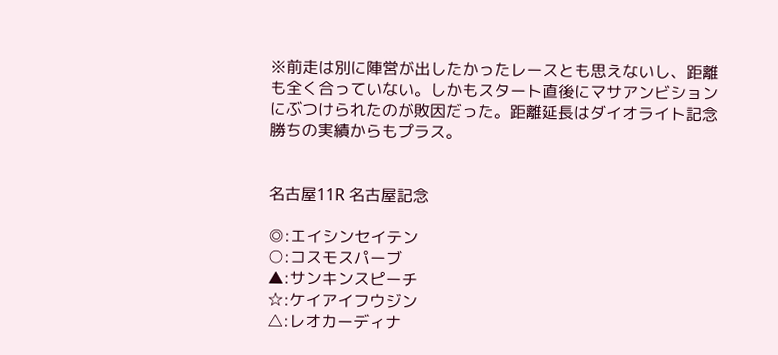※前走は別に陣営が出したかったレースとも思えないし、距離も全く合っていない。しかもスタート直後にマサアンビションにぶつけられたのが敗因だった。距離延長はダイオライト記念勝ちの実績からもプラス。


名古屋11R 名古屋記念

◎:エイシンセイテン
○:コスモスパーブ
▲:サンキンスピーチ
☆:ケイアイフウジン
△:レオカーディナ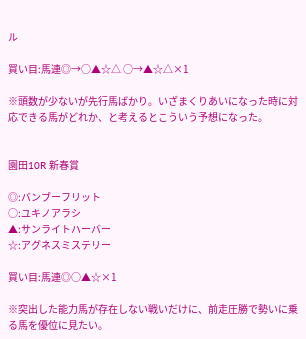ル

買い目:馬連◎→○▲☆△ ○→▲☆△×1

※頭数が少ないが先行馬ばかり。いざまくりあいになった時に対応できる馬がどれか、と考えるとこういう予想になった。


園田10R 新春賞

◎:バンブーフリット
○:ユキノアラシ
▲:サンライトハーバー
☆:アグネスミステリー

買い目:馬連◎○▲☆×1

※突出した能力馬が存在しない戦いだけに、前走圧勝で勢いに乗る馬を優位に見たい。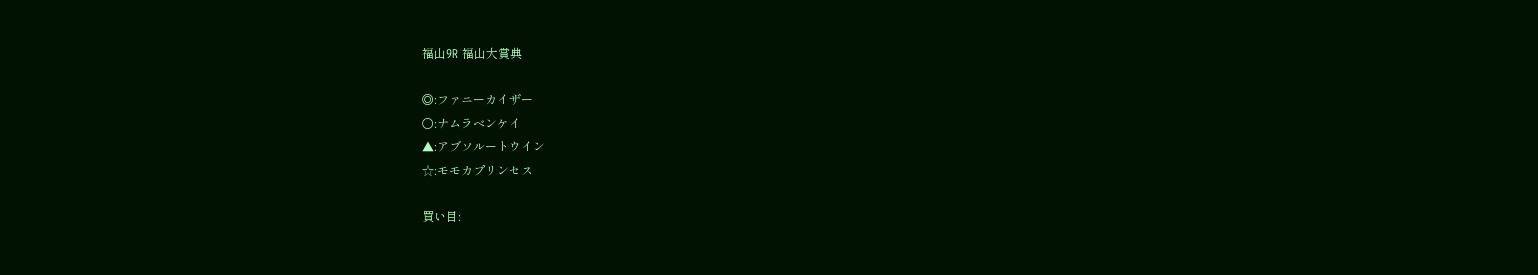福山9R 福山大賞典

◎:ファニーカイザー
○:ナムラベンケイ
▲:アブソルートウイン
☆:モモカプリンセス

買い目: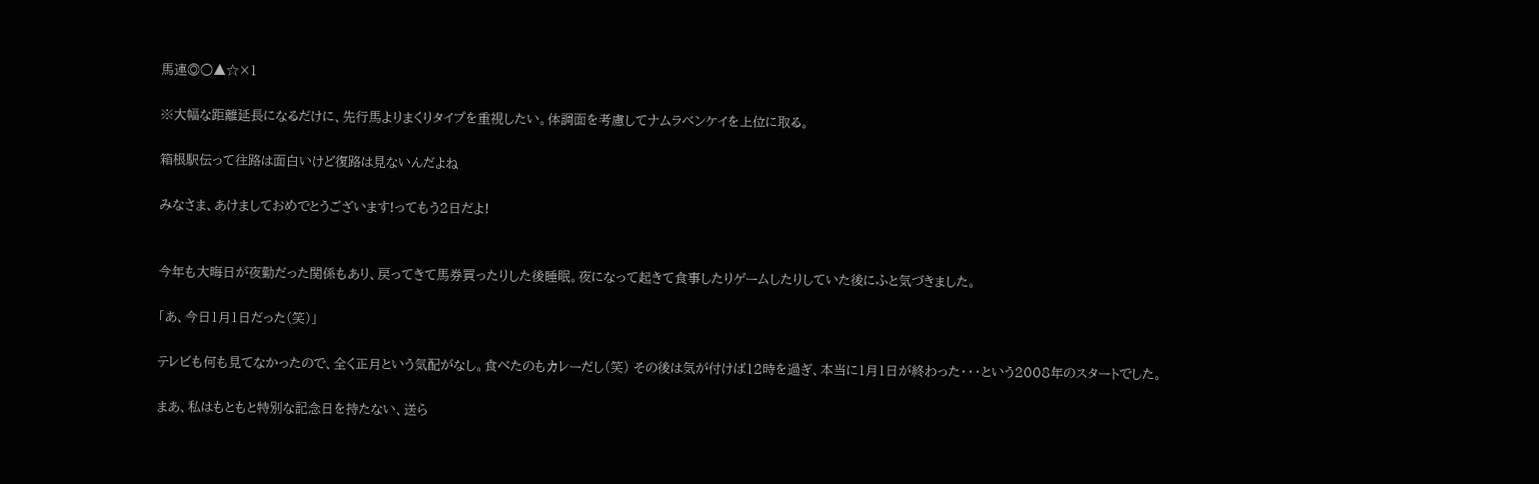馬連◎○▲☆×1

※大幅な距離延長になるだけに、先行馬よりまくりタイプを重視したい。体調面を考慮してナムラベンケイを上位に取る。

箱根駅伝って往路は面白いけど復路は見ないんだよね

みなさま、あけましておめでとうございます!ってもう2日だよ!


今年も大晦日が夜勤だった関係もあり、戻ってきて馬券買ったりした後睡眠。夜になって起きて食事したりゲームしたりしていた後にふと気づきました。

「あ、今日1月1日だった(笑)」

テレビも何も見てなかったので、全く正月という気配がなし。食べたのもカレーだし(笑) その後は気が付けば12時を過ぎ、本当に1月1日が終わった・・・という2008年のスタートでした。

まあ、私はもともと特別な記念日を持たない、送ら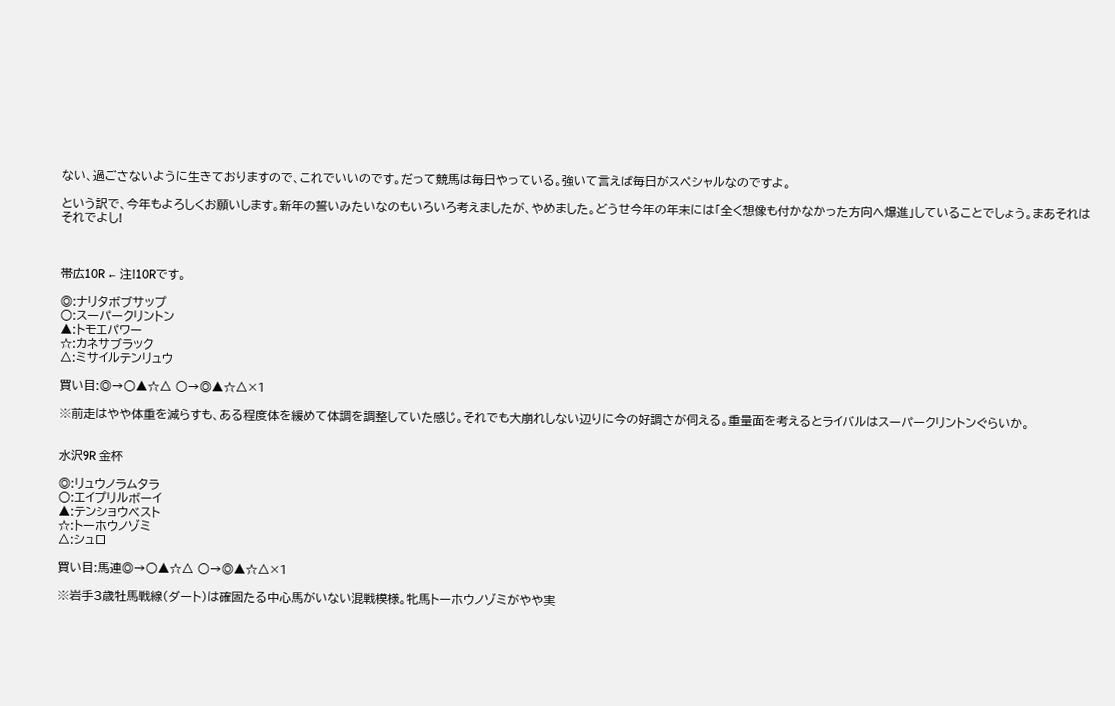ない、過ごさないように生きておりますので、これでいいのです。だって競馬は毎日やっている。強いて言えば毎日がスペシャルなのですよ。

という訳で、今年もよろしくお願いします。新年の誓いみたいなのもいろいろ考えましたが、やめました。どうせ今年の年末には「全く想像も付かなかった方向へ爆進」していることでしょう。まあそれはそれでよし!



帯広10R ← 注!10Rです。

◎:ナリタボブサップ
○:スーパークリントン
▲:トモエパワー
☆:カネサブラック
△:ミサイルテンリュウ

買い目:◎→○▲☆△ ○→◎▲☆△×1

※前走はやや体重を減らすも、ある程度体を緩めて体調を調整していた感じ。それでも大崩れしない辺りに今の好調さが伺える。重量面を考えるとライバルはスーパークリントンぐらいか。


水沢9R 金杯

◎:リュウノラムタラ
○:エイプリルボーイ
▲:テンショウベスト
☆:トーホウノゾミ
△:シュロ

買い目:馬連◎→○▲☆△ ○→◎▲☆△×1

※岩手3歳牡馬戦線(ダート)は確固たる中心馬がいない混戦模様。牝馬トーホウノゾミがやや実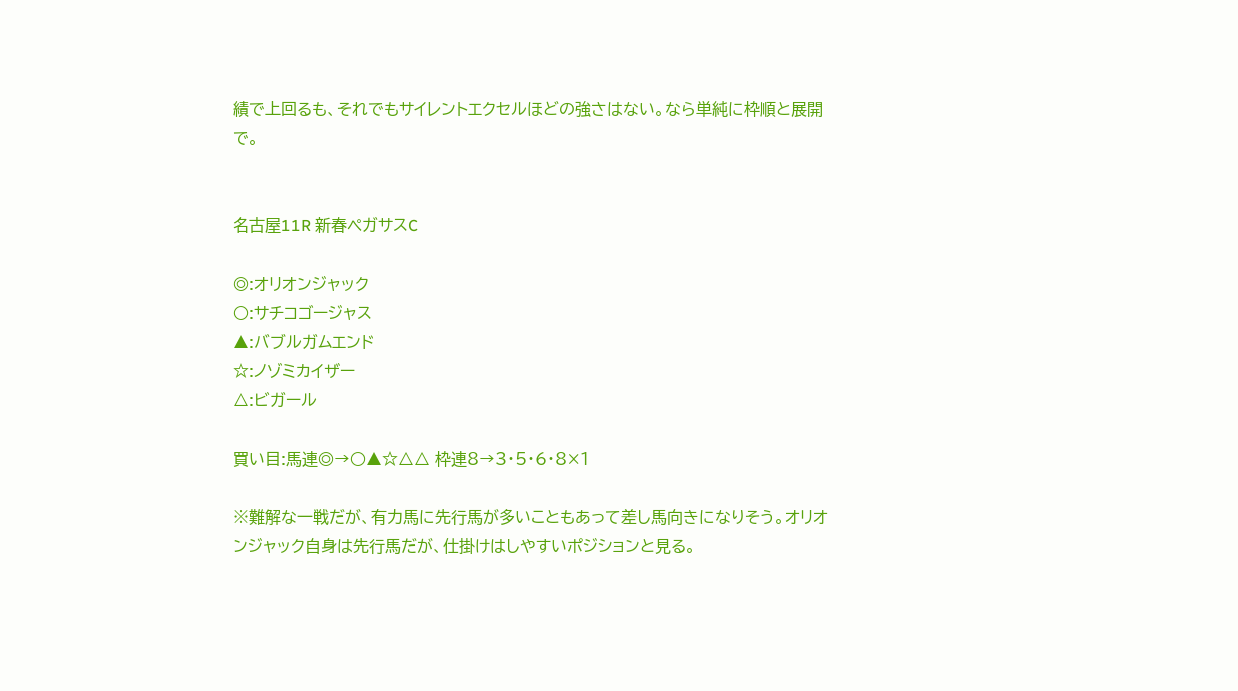績で上回るも、それでもサイレントエクセルほどの強さはない。なら単純に枠順と展開で。


名古屋11R 新春ペガサスC

◎:オリオンジャック
○:サチコゴージャス
▲:バブルガムエンド
☆:ノゾミカイザー
△:ビガール

買い目:馬連◎→○▲☆△△ 枠連8→3・5・6・8×1

※難解な一戦だが、有力馬に先行馬が多いこともあって差し馬向きになりそう。オリオンジャック自身は先行馬だが、仕掛けはしやすいポジションと見る。